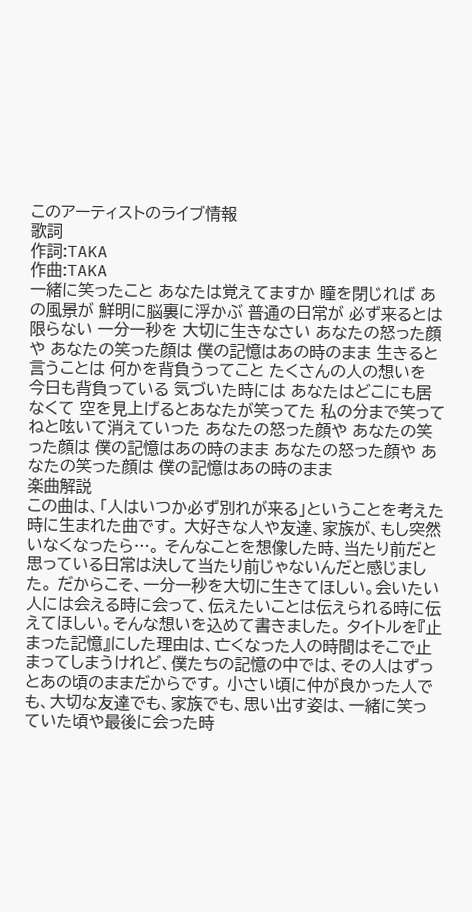このアーティストのライブ情報
歌詞
作詞:TAKA
作曲:TAKA
一緒に笑ったこと あなたは覚えてますか 瞳を閉じれば あの風景が 鮮明に脳裏に浮かぶ 普通の日常が 必ず来るとは限らない 一分一秒を 大切に生きなさい あなたの怒った顔や あなたの笑った顔は 僕の記憶はあの時のまま 生きると言うことは 何かを背負うってこと たくさんの人の想いを 今日も背負っている 気づいた時には あなたはどこにも居なくて 空を見上げるとあなたが笑ってた 私の分まで笑ってねと呟いて消えていった あなたの怒った顔や あなたの笑った顔は 僕の記憶はあの時のまま あなたの怒った顔や あなたの笑った顔は 僕の記憶はあの時のまま
楽曲解説
この曲は、「人はいつか必ず別れが来る」ということを考えた時に生まれた曲です。 大好きな人や友達、家族が、もし突然いなくなったら…。 そんなことを想像した時、当たり前だと思っている日常は決して当たり前じゃないんだと感じました。 だからこそ、一分一秒を大切に生きてほしい。会いたい人には会える時に会って、伝えたいことは伝えられる時に伝えてほしい。そんな想いを込めて書きました。 タイトルを『止まった記憶』にした理由は、亡くなった人の時間はそこで止まってしまうけれど、僕たちの記憶の中では、その人はずっとあの頃のままだからです。 小さい頃に仲が良かった人でも、大切な友達でも、家族でも、思い出す姿は、一緒に笑っていた頃や最後に会った時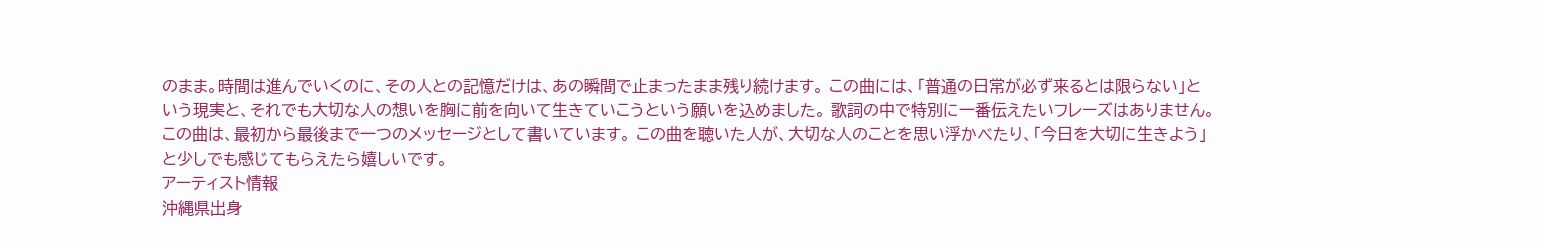のまま。時間は進んでいくのに、その人との記憶だけは、あの瞬間で止まったまま残り続けます。 この曲には、「普通の日常が必ず来るとは限らない」という現実と、それでも大切な人の想いを胸に前を向いて生きていこうという願いを込めました。 歌詞の中で特別に一番伝えたいフレーズはありません。この曲は、最初から最後まで一つのメッセージとして書いています。 この曲を聴いた人が、大切な人のことを思い浮かべたり、「今日を大切に生きよう」と少しでも感じてもらえたら嬉しいです。
アーティスト情報
沖縄県出身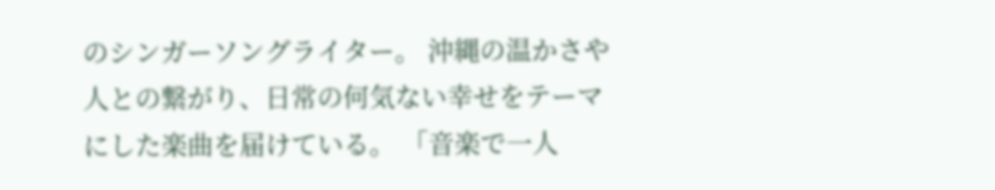のシンガーソングライター。 沖縄の温かさや人との繋がり、日常の何気ない幸せをテーマにした楽曲を届けている。 「音楽で一人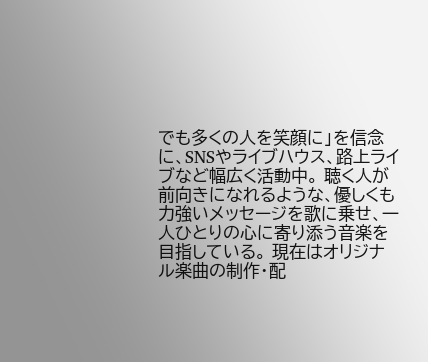でも多くの人を笑顔に」を信念に、SNSやライブハウス、路上ライブなど幅広く活動中。 聴く人が前向きになれるような、優しくも力強いメッセージを歌に乗せ、一人ひとりの心に寄り添う音楽を目指している。 現在はオリジナル楽曲の制作・配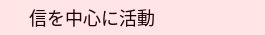信を中心に活動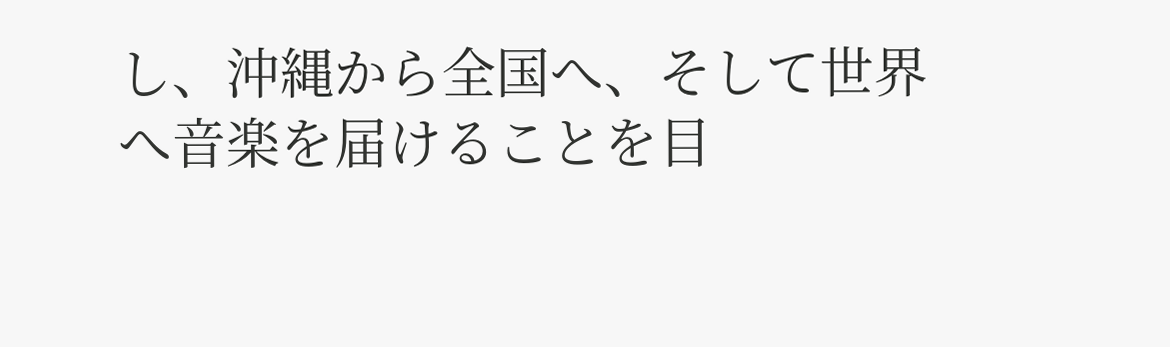し、沖縄から全国へ、そして世界へ音楽を届けることを目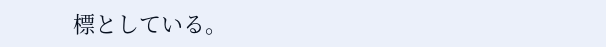標としている。